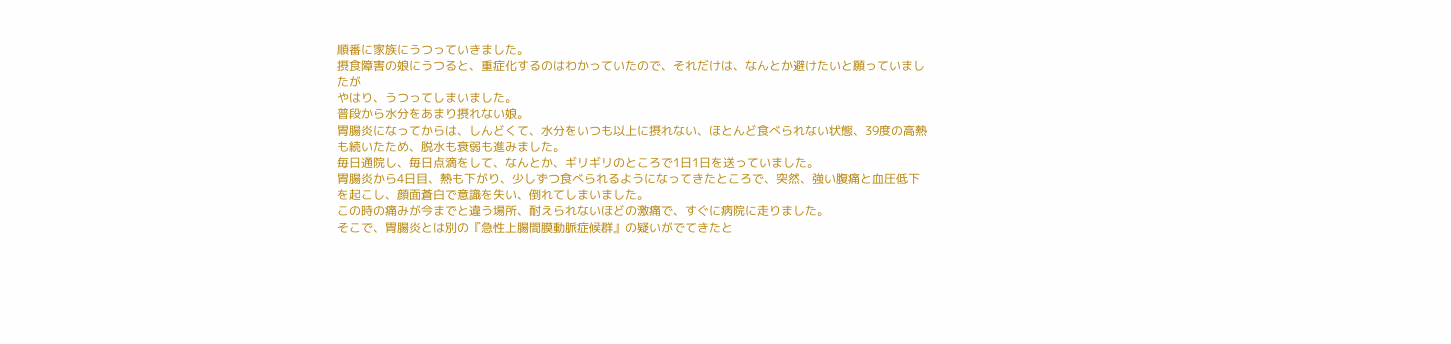順番に家族にうつっていきました。
摂食障害の娘にうつると、重症化するのはわかっていたので、それだけは、なんとか避けたいと願っていましたが
やはり、うつってしまいました。
普段から水分をあまり摂れない娘。
胃腸炎になってからは、しんどくて、水分をいつも以上に摂れない、ほとんど食べられない状態、39度の高熱も続いたため、脱水も衰弱も進みました。
毎日通院し、毎日点滴をして、なんとか、ギリギリのところで1日1日を送っていました。
胃腸炎から4日目、熱も下がり、少しずつ食べられるようになってきたところで、突然、強い腹痛と血圧低下を起こし、顔面蒼白で意識を失い、倒れてしまいました。
この時の痛みが今までと違う場所、耐えられないほどの激痛で、すぐに病院に走りました。
そこで、胃腸炎とは別の『急性上腸間膜動脈症候群』の疑いがでてきたと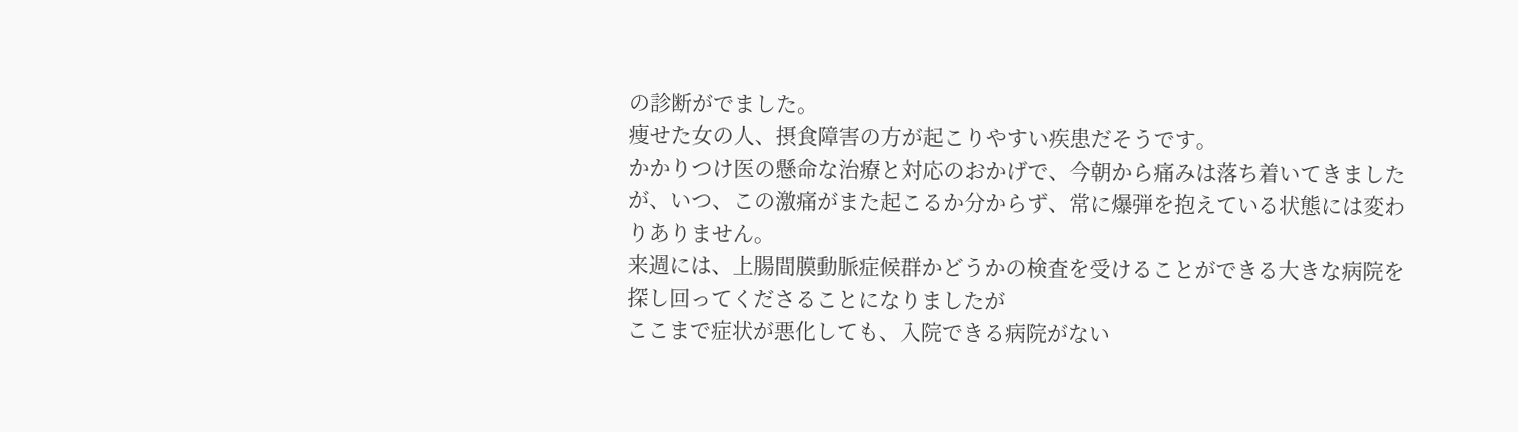の診断がでました。
痩せた女の人、摂食障害の方が起こりやすい疾患だそうです。
かかりつけ医の懸命な治療と対応のおかげで、今朝から痛みは落ち着いてきましたが、いつ、この激痛がまた起こるか分からず、常に爆弾を抱えている状態には変わりありません。
来週には、上腸間膜動脈症候群かどうかの検査を受けることができる大きな病院を探し回ってくださることになりましたが
ここまで症状が悪化しても、入院できる病院がない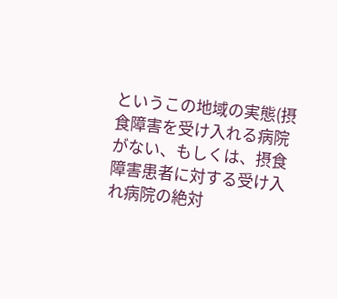というこの地域の実態(摂食障害を受け入れる病院がない、もしくは、摂食障害患者に対する受け入れ病院の絶対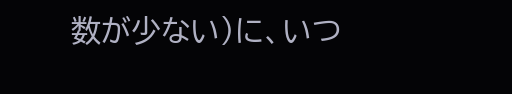数が少ない)に、いつ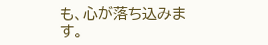も、心が落ち込みます。